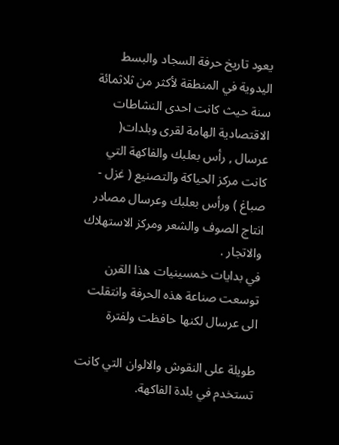يعود تاريخ حرفة السجاد والبسط اليدوية في المنطقة لأكثر من ثلاثمائة سنة حيث كانت احدى النشاطات الاقتصادية الهامة لقرى وبلدات( عرسال , رأس بعلبك والفاكهة التي كانت مركز الحياكة والتصنيع ( غزل - صباغ ) ورأس بعلبك وعرسال مصادر انتاج الصوف والشعر ومركز الاستهلاك والاتجار .
في بدايات خمسينيات هذا القرن توسعت صناعة هذه الحرفة وانتقلت الى عرسال لكنها حافظت ولفترة

طويلة على النقوش والالوان التي كانت تستخدم في بلدة الفاكهة.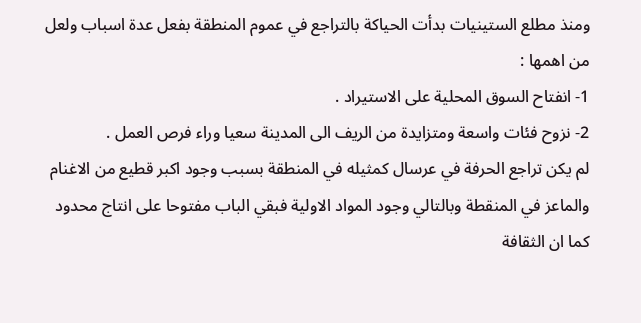ومنذ مطلع الستينيات بدأت الحياكة بالتراجع في عموم المنطقة بفعل عدة اسباب ولعل من اهمها :
1- انفتاح السوق المحلية على الاستيراد .
2- نزوح فئات واسعة ومتزايدة من الريف الى المدينة سعيا وراء فرص العمل .
لم يكن تراجع الحرفة في عرسال كمثيله في المنطقة بسبب وجود اكبر قطيع من الاغنام والماعز في المنقطة وبالتالي وجود المواد الاولية فبقي الباب مفتوحا على انتاج محدود كما ان الثقافة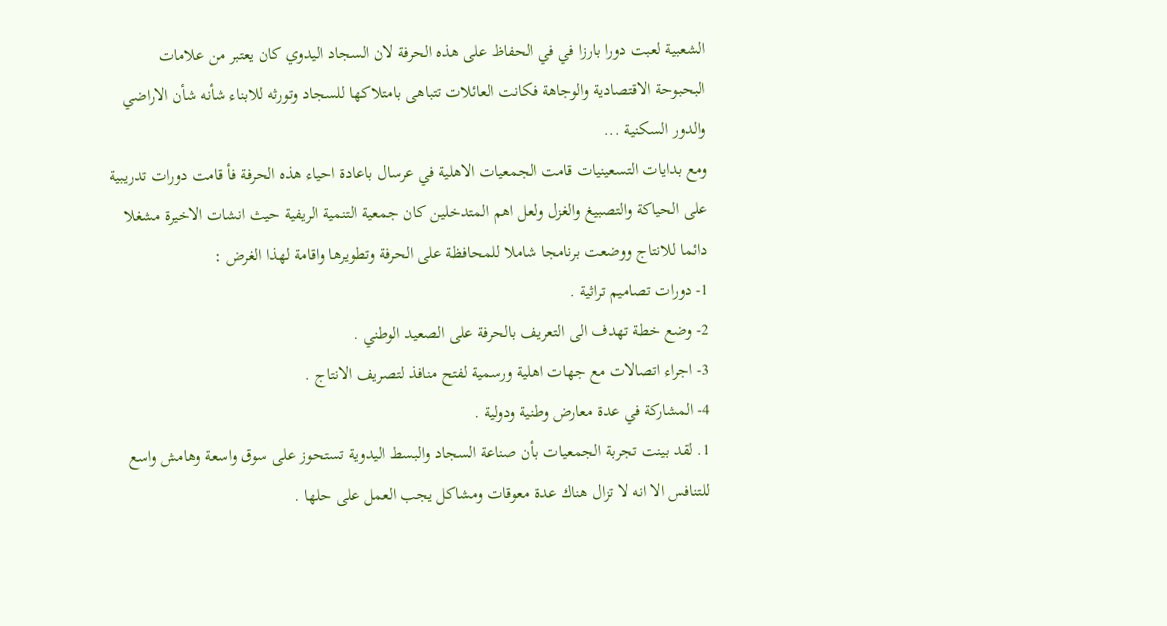الشعبية لعبت دورا بارزا في في الحفاظ على هذه الحرفة لان السجاد اليدوي كان يعتبر من علامات البحبوحة الاقتصادية والوجاهة فكانت العائلات تتباهى بامتلاكها للسجاد وتورثه للابناء شأنه شأن الاراضي والدور السكنية ...
ومع بدايات التسعينيات قامت الجمعيات الاهلية في عرسال باعادة احياء هذه الحرفة فأ قامت دورات تدريبية على الحياكة والتصبيغ والغزل ولعل اهم المتدخلين كان جمعية التنمية الريفية حيث انشات الاخيرة مشغلا دائما للانتاج ووضعت برنامجا شاملا للمحافظة على الحرفة وتطويرها واقامة لهذا الغرض :
1- دورات تصاميم تراثية .
2- وضع خطة تهدف الى التعريف بالحرفة على الصعيد الوطني .
3- اجراء اتصالات مع جهات اهلية ورسمية لفتح منافذ لتصريف الانتاج .
4- المشاركة في عدة معارض وطنية ودولية .
1. لقد بينت تجربة الجمعيات بأن صناعة السجاد والبسط اليدوية تستحوز على سوق واسعة وهامش واسع للتنافس الا انه لا تزال هناك عدة معوقات ومشاكل يجب العمل على حلها .